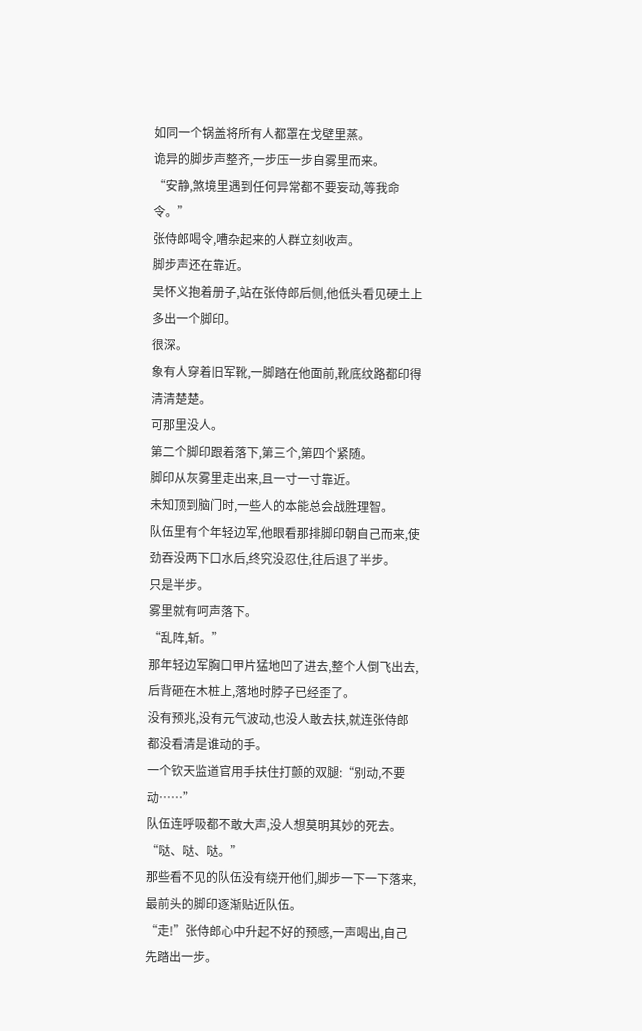如同一个锅盖将所有人都罩在戈壁里蒸。
诡异的脚步声整齐,一步压一步自雾里而来。
“安静,煞境里遇到任何异常都不要妄动,等我命令。”
张侍郎喝令,嘈杂起来的人群立刻收声。
脚步声还在靠近。
吴怀义抱着册子,站在张侍郎后侧,他低头看见硬土上多出一个脚印。
很深。
象有人穿着旧军靴,一脚踏在他面前,靴底纹路都印得清清楚楚。
可那里没人。
第二个脚印跟着落下,第三个,第四个紧随。
脚印从灰雾里走出来,且一寸一寸靠近。
未知顶到脑门时,一些人的本能总会战胜理智。
队伍里有个年轻边军,他眼看那排脚印朝自己而来,使劲吞没两下口水后,终究没忍住,往后退了半步。
只是半步。
雾里就有呵声落下。
“乱阵,斩。”
那年轻边军胸口甲片猛地凹了进去,整个人倒飞出去,后背砸在木桩上,落地时脖子已经歪了。
没有预兆,没有元气波动,也没人敢去扶,就连张侍郎都没看清是谁动的手。
一个钦天监道官用手扶住打颤的双腿:“别动,不要动……”
队伍连呼吸都不敢大声,没人想莫明其妙的死去。
“哒、哒、哒。”
那些看不见的队伍没有绕开他们,脚步一下一下落来,最前头的脚印逐渐贴近队伍。
“走!”张侍郎心中升起不好的预感,一声喝出,自己先踏出一步。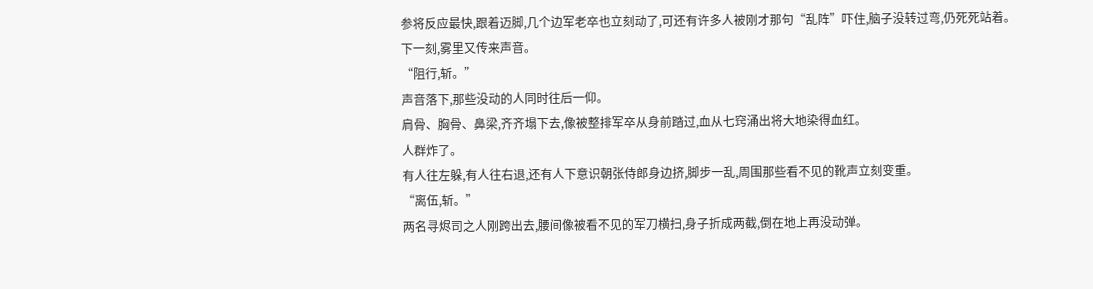参将反应最快,跟着迈脚,几个边军老卒也立刻动了,可还有许多人被刚才那句“乱阵”吓住,脑子没转过弯,仍死死站着。
下一刻,雾里又传来声音。
“阻行,斩。”
声音落下,那些没动的人同时往后一仰。
肩骨、胸骨、鼻梁,齐齐塌下去,像被整排军卒从身前踏过,血从七窍涌出将大地染得血红。
人群炸了。
有人往左躲,有人往右退,还有人下意识朝张侍郎身边挤,脚步一乱,周围那些看不见的靴声立刻变重。
“离伍,斩。”
两名寻烬司之人刚跨出去,腰间像被看不见的军刀横扫,身子折成两截,倒在地上再没动弹。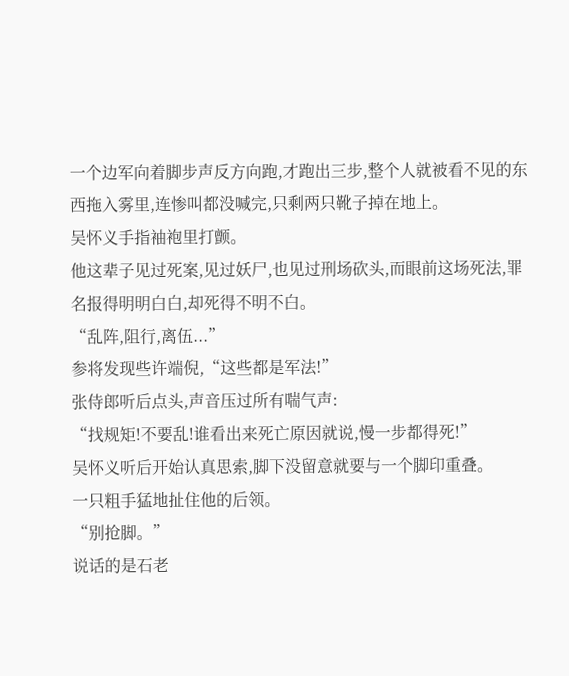一个边军向着脚步声反方向跑,才跑出三步,整个人就被看不见的东西拖入雾里,连惨叫都没喊完,只剩两只靴子掉在地上。
吴怀义手指袖袍里打颤。
他这辈子见过死案,见过妖尸,也见过刑场砍头,而眼前这场死法,罪名报得明明白白,却死得不明不白。
“乱阵,阻行,离伍...”
参将发现些许端倪,“这些都是军法!”
张侍郎听后点头,声音压过所有喘气声:
“找规矩!不要乱!谁看出来死亡原因就说,慢一步都得死!”
吴怀义听后开始认真思索,脚下没留意就要与一个脚印重叠。
一只粗手猛地扯住他的后领。
“别抢脚。”
说话的是石老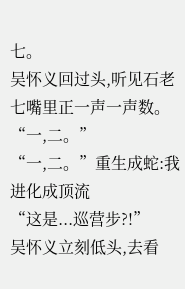七。
吴怀义回过头,听见石老七嘴里正一声一声数。
“一,二。”
“一,二。”重生成蛇:我进化成顶流
“这是...巡营步?!”
吴怀义立刻低头,去看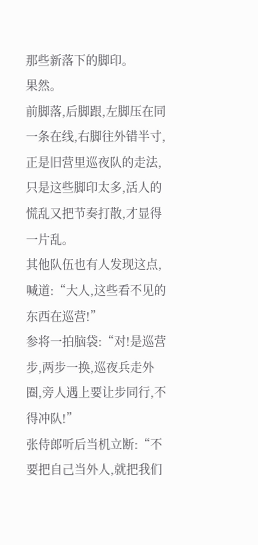那些新落下的脚印。
果然。
前脚落,后脚跟,左脚压在同一条在线,右脚往外错半寸,正是旧营里巡夜队的走法,只是这些脚印太多,活人的慌乱又把节奏打散,才显得一片乱。
其他队伍也有人发现这点,喊道:“大人,这些看不见的东西在巡营!”
参将一拍脑袋:“对!是巡营步,两步一换,巡夜兵走外圈,旁人遇上要让步同行,不得冲队!”
张侍郎听后当机立断:“不要把自己当外人,就把我们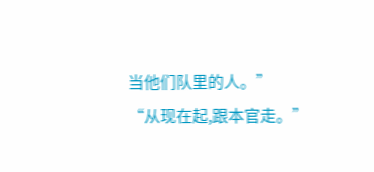当他们队里的人。”
“从现在起,跟本官走。”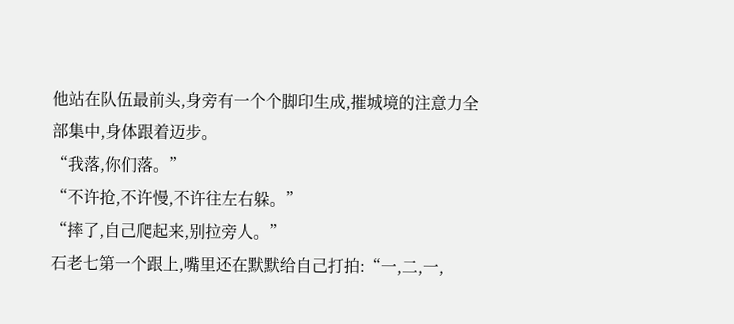他站在队伍最前头,身旁有一个个脚印生成,摧城境的注意力全部集中,身体跟着迈步。
“我落,你们落。”
“不许抢,不许慢,不许往左右躲。”
“摔了,自己爬起来,别拉旁人。”
石老七第一个跟上,嘴里还在默默给自己打拍:“一,二,一,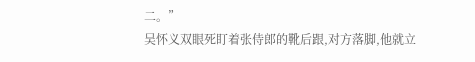二。”
吴怀义双眼死盯着张侍郎的靴后跟,对方落脚,他就立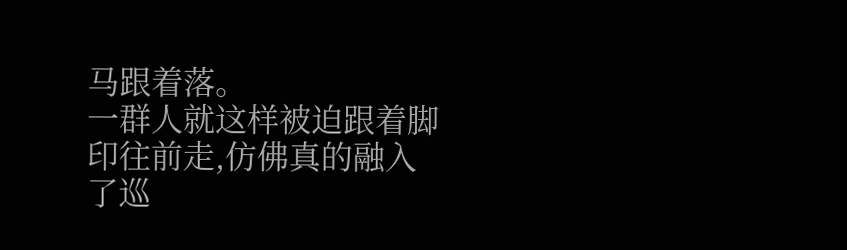马跟着落。
一群人就这样被迫跟着脚印往前走,仿佛真的融入了巡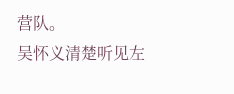营队。
吴怀义清楚听见左